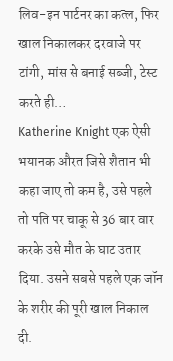लिव-इन पार्टनर का कत्ल, फिर खाल निकालकर दरवाजे पर टांगी, मांस से बनाई सब्जी, टेस्ट करते ही…
Katherine Knight एक ऐसी भयानक औरत जिसे शैतान भी कहा जाए तो कम है, उसे पहले तो पति पर चाकू से 36 बार वार करके उसे मौत के घाट उतार दिया. उसने सबसे पहले एक जॉन के शरीर की पूरी खाल निकाल दी.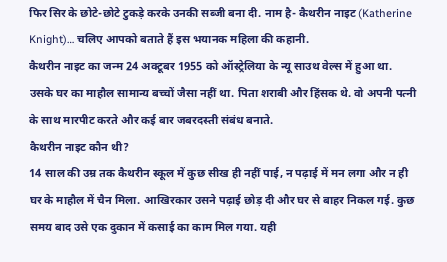फिर सिर के छोटे-छोटे टुकड़े करके उनकी सब्जी बना दी. नाम है- कैथरीन नाइट (Katherine Knight)… चलिए आपको बताते हैं इस भयानक महिला की कहानी.
कैथरीन नाइट का जन्म 24 अक्टूबर 1955 को ऑस्ट्रेलिया के न्यू साउथ वेल्स में हुआ था. उसके घर का माहौल सामान्य बच्चों जैसा नहीं था. पिता शराबी और हिंसक थे. वो अपनी पत्नी के साथ मारपीट करते और कई बार जबरदस्ती संबंध बनाते.
कैथरीन नाइट कौन थी?
14 साल की उम्र तक कैथरीन स्कूल में कुछ सीख ही नहीं पाई, न पढ़ाई में मन लगा और न ही घर के माहौल में चैन मिला. आखिरकार उसने पढ़ाई छोड़ दी और घर से बाहर निकल गई. कुछ समय बाद उसे एक दुकान में कसाई का काम मिल गया. यही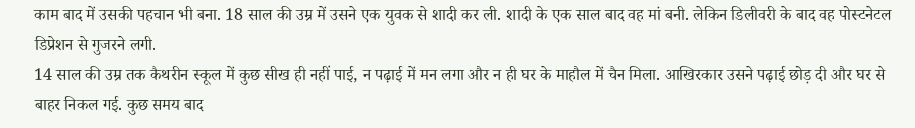काम बाद में उसकी पहचान भी बना. 18 साल की उम्र में उसने एक युवक से शादी कर ली. शादी के एक साल बाद वह मां बनी. लेकिन डिलीवरी के बाद वह पोस्टनेटल डिप्रेशन से गुजरने लगी.
14 साल की उम्र तक कैथरीन स्कूल में कुछ सीख ही नहीं पाई, न पढ़ाई में मन लगा और न ही घर के माहौल में चैन मिला. आखिरकार उसने पढ़ाई छोड़ दी और घर से बाहर निकल गई. कुछ समय बाद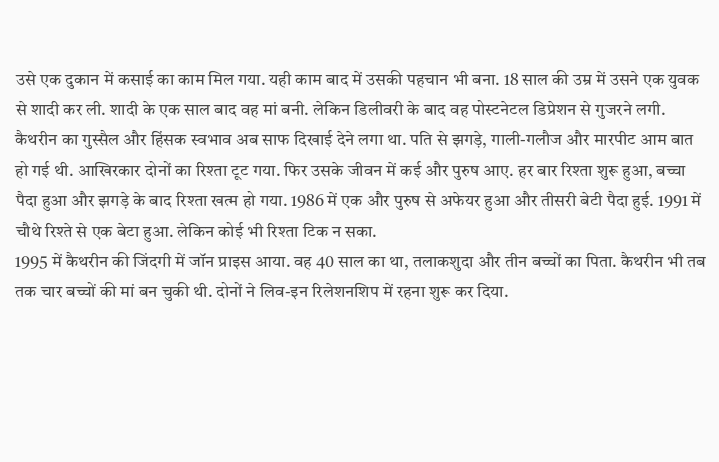उसे एक दुकान में कसाई का काम मिल गया. यही काम बाद में उसकी पहचान भी बना. 18 साल की उम्र में उसने एक युवक से शादी कर ली. शादी के एक साल बाद वह मां बनी. लेकिन डिलीवरी के बाद वह पोस्टनेटल डिप्रेशन से गुजरने लगी.
कैथरीन का गुस्सैल और हिंसक स्वभाव अब साफ दिखाई देने लगा था. पति से झगड़े, गाली-गलौज और मारपीट आम बात हो गई थी. आखिरकार दोनों का रिश्ता टूट गया. फिर उसके जीवन में कई और पुरुष आए. हर बार रिश्ता शुरू हुआ, बच्चा पैदा हुआ और झगड़े के बाद रिश्ता खत्म हो गया. 1986 में एक और पुरुष से अफेयर हुआ और तीसरी बेटी पैदा हुई. 1991 में चौथे रिश्ते से एक बेटा हुआ. लेकिन कोई भी रिश्ता टिक न सका.
1995 में कैथरीन की जिंदगी में जॉन प्राइस आया. वह 40 साल का था, तलाकशुदा और तीन बच्चों का पिता. कैथरीन भी तब तक चार बच्चों की मां बन चुकी थी. दोनों ने लिव-इन रिलेशनशिप में रहना शुरू कर दिया.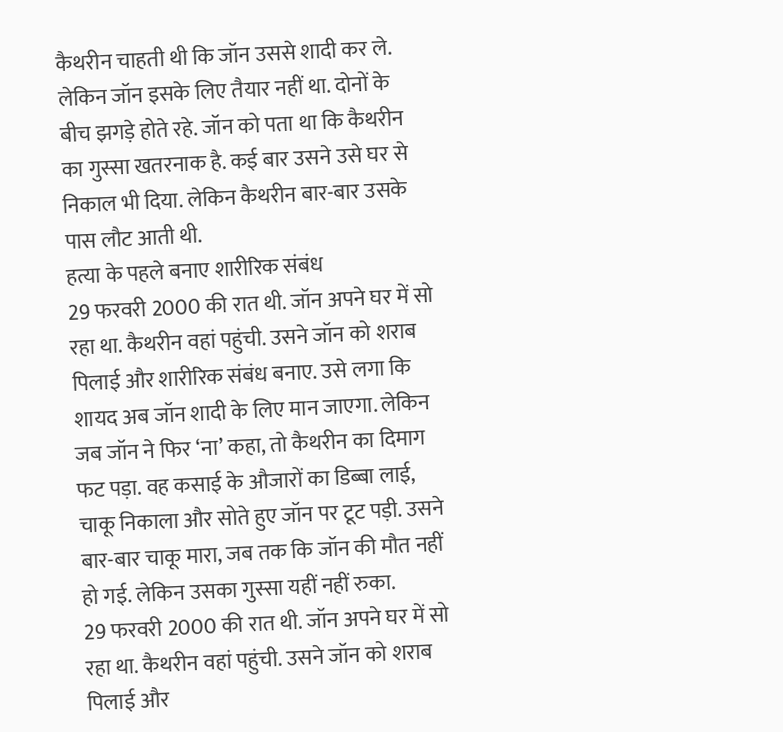कैथरीन चाहती थी कि जॉन उससे शादी कर ले. लेकिन जॉन इसके लिए तैयार नहीं था. दोनों के बीच झगड़े होते रहे. जॉन को पता था कि कैथरीन का गुस्सा खतरनाक है. कई बार उसने उसे घर से निकाल भी दिया. लेकिन कैथरीन बार-बार उसके पास लौट आती थी.
हत्या के पहले बनाए शारीरिक संबंध
29 फरवरी 2000 की रात थी. जॉन अपने घर में सो रहा था. कैथरीन वहां पहुंची. उसने जॉन को शराब पिलाई और शारीरिक संबंध बनाए. उसे लगा कि शायद अब जॉन शादी के लिए मान जाएगा. लेकिन जब जॉन ने फिर ‘ना’ कहा, तो कैथरीन का दिमाग फट पड़ा. वह कसाई के औजारों का डिब्बा लाई, चाकू निकाला और सोते हुए जॉन पर टूट पड़ी. उसने बार-बार चाकू मारा, जब तक कि जॉन की मौत नहीं हो गई. लेकिन उसका गुस्सा यहीं नहीं रुका.
29 फरवरी 2000 की रात थी. जॉन अपने घर में सो रहा था. कैथरीन वहां पहुंची. उसने जॉन को शराब पिलाई और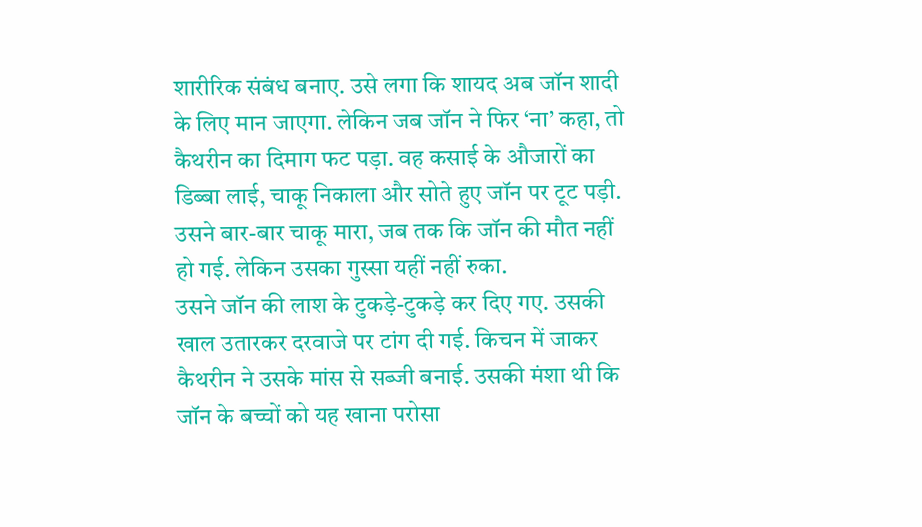शारीरिक संबंध बनाए. उसे लगा कि शायद अब जॉन शादी के लिए मान जाएगा. लेकिन जब जॉन ने फिर ‘ना’ कहा, तो कैथरीन का दिमाग फट पड़ा. वह कसाई के औजारों का डिब्बा लाई, चाकू निकाला और सोते हुए जॉन पर टूट पड़ी. उसने बार-बार चाकू मारा, जब तक कि जॉन की मौत नहीं हो गई. लेकिन उसका गुस्सा यहीं नहीं रुका.
उसने जॉन की लाश के टुकड़े-टुकड़े कर दिए गए. उसकी खाल उतारकर दरवाजे पर टांग दी गई. किचन में जाकर कैथरीन ने उसके मांस से सब्जी बनाई. उसकी मंशा थी कि जॉन के बच्चों को यह खाना परोसा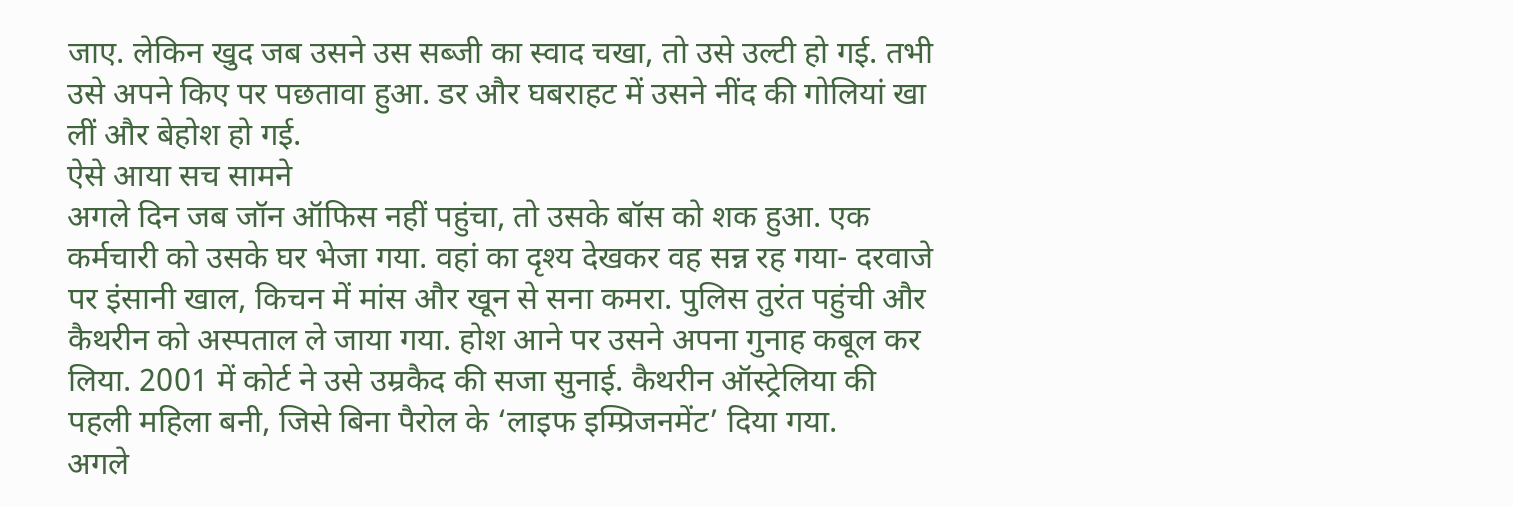जाए. लेकिन खुद जब उसने उस सब्जी का स्वाद चखा, तो उसे उल्टी हो गई. तभी उसे अपने किए पर पछतावा हुआ. डर और घबराहट में उसने नींद की गोलियां खा लीं और बेहोश हो गई.
ऐसे आया सच सामने
अगले दिन जब जॉन ऑफिस नहीं पहुंचा, तो उसके बॉस को शक हुआ. एक कर्मचारी को उसके घर भेजा गया. वहां का दृश्य देखकर वह सन्न रह गया- दरवाजे पर इंसानी खाल, किचन में मांस और खून से सना कमरा. पुलिस तुरंत पहुंची और कैथरीन को अस्पताल ले जाया गया. होश आने पर उसने अपना गुनाह कबूल कर लिया. 2001 में कोर्ट ने उसे उम्रकैद की सजा सुनाई. कैथरीन ऑस्ट्रेलिया की पहली महिला बनी, जिसे बिना पैरोल के ‘लाइफ इम्प्रिजनमेंट’ दिया गया.
अगले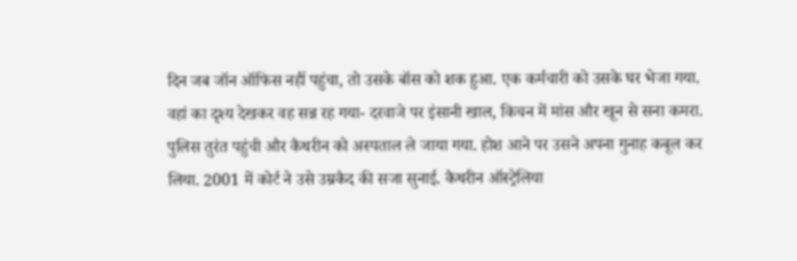दिन जब जॉन ऑफिस नहीं पहुंचा, तो उसके बॉस को शक हुआ. एक कर्मचारी को उसके घर भेजा गया. वहां का दृश्य देखकर वह सन्न रह गया- दरवाजे पर इंसानी खाल, किचन में मांस और खून से सना कमरा. पुलिस तुरंत पहुंची और कैथरीन को अस्पताल ले जाया गया. होश आने पर उसने अपना गुनाह कबूल कर लिया. 2001 में कोर्ट ने उसे उम्रकैद की सजा सुनाई. कैथरीन ऑस्ट्रेलिया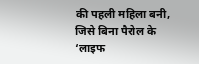की पहली महिला बनी, जिसे बिना पैरोल के ‘लाइफ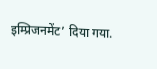इम्प्रिजनमेंट’ दिया गया.